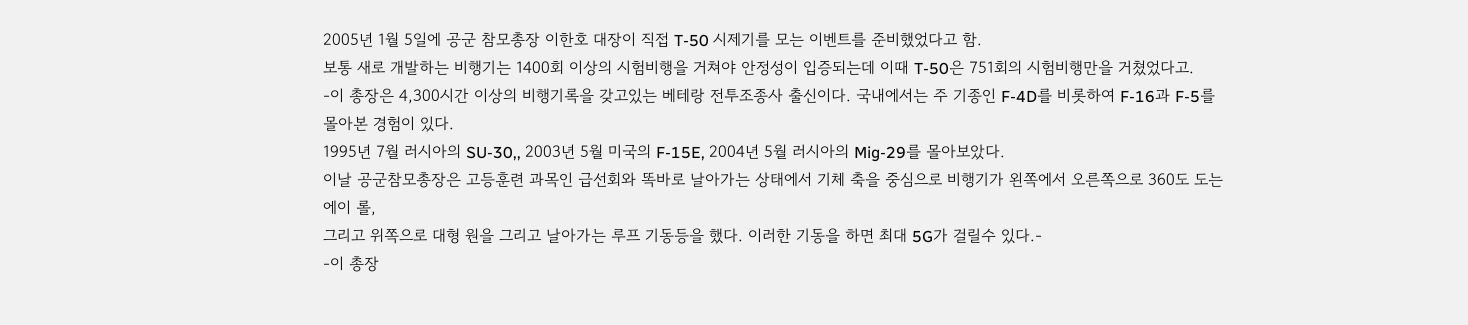2005년 1월 5일에 공군 참모총장 이한호 대장이 직접 T-50 시제기를 모는 이벤트를 준비했었다고 함.
보통 새로 개발하는 비행기는 1400회 이상의 시험비행을 거쳐야 안정성이 입증되는데 이때 T-50은 751회의 시험비행만을 거쳤었다고.
-이 총장은 4,300시간 이상의 비행기록을 갖고있는 베테랑 전투조종사 출신이다. 국내에서는 주 기종인 F-4D를 비롯하여 F-16과 F-5를 몰아본 경험이 있다.
1995년 7월 러시아의 SU-30,, 2003년 5월 미국의 F-15E, 2004년 5월 러시아의 Mig-29를 몰아보았다.
이날 공군참모총장은 고등훈련 과목인 급선회와 똑바로 날아가는 상태에서 기체 축을 중심으로 비행기가 왼쪽에서 오른쪽으로 360도 도는 에이 롤,
그리고 위쪽으로 대형 원을 그리고 날아가는 루프 기동등을 했다. 이러한 기동을 하면 최대 5G가 걸릴수 있다.-
-이 총장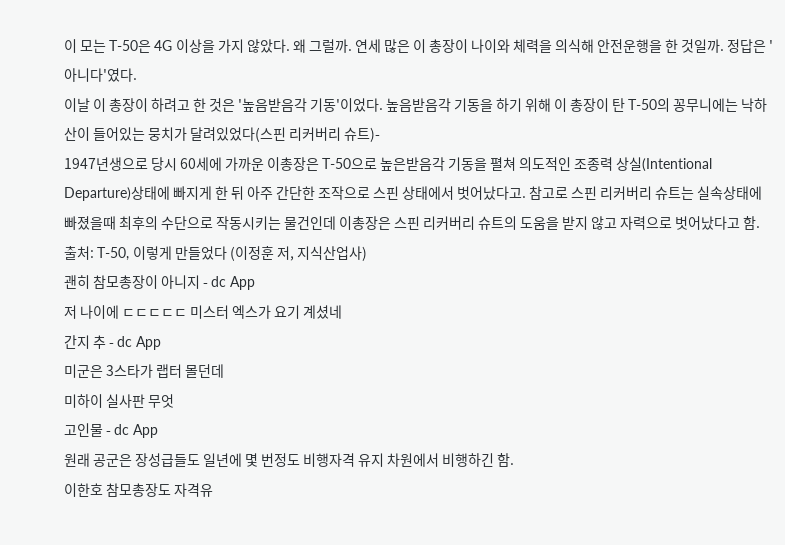이 모는 T-50은 4G 이상을 가지 않았다. 왜 그럴까. 연세 많은 이 총장이 나이와 체력을 의식해 안전운행을 한 것일까. 정답은 '아니다'였다.
이날 이 총장이 하려고 한 것은 '높음받음각 기동'이었다. 높음받음각 기동을 하기 위해 이 총장이 탄 T-50의 꽁무니에는 낙하산이 들어있는 뭉치가 달려있었다(스핀 리커버리 슈트)-
1947년생으로 당시 60세에 가까운 이총장은 T-50으로 높은받음각 기동을 펼쳐 의도적인 조종력 상실(Intentional Departure)상태에 빠지게 한 뒤 아주 간단한 조작으로 스핀 상태에서 벗어났다고. 참고로 스핀 리커버리 슈트는 실속상태에 빠졌을때 최후의 수단으로 작동시키는 물건인데 이총장은 스핀 리커버리 슈트의 도움을 받지 않고 자력으로 벗어났다고 함.
출처: T-50, 이렇게 만들었다 (이정훈 저, 지식산업사)
괜히 참모총장이 아니지 - dc App
저 나이에 ㄷㄷㄷㄷㄷ 미스터 엑스가 요기 계셨네
간지 추 - dc App
미군은 3스타가 랩터 몰던데
미하이 실사판 무엇
고인물 - dc App
원래 공군은 장성급들도 일년에 몇 번정도 비행자격 유지 차원에서 비행하긴 함.
이한호 참모총장도 자격유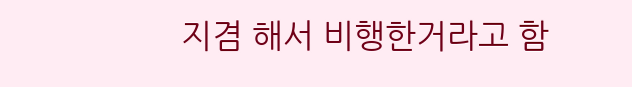지겸 해서 비행한거라고 함